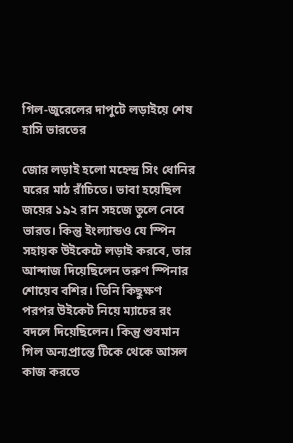গিল-জুরেলের দাপুটে লড়াইয়ে শেষ হাসি ভারতের

জোর লড়াই হলো মহেন্দ্র সিং ধোনির ঘরের মাঠ রাঁচিতে। ভাবা হয়েছিল জয়ের ১৯২ রান সহজে তুলে নেবে ভারত। কিন্তু ইংল্যান্ডও যে স্পিন সহায়ক উইকেটে লড়াই করবে, তার আন্দাজ দিয়েছিলেন তরুণ স্পিনার শোয়েব বশির। তিনি কিছুক্ষণ পরপর উইকেট নিয়ে ম্যাচের রং বদলে দিয়েছিলেন। কিন্তু শুবমান গিল অন্যপ্রান্তে টিকে থেকে আসল কাজ করতে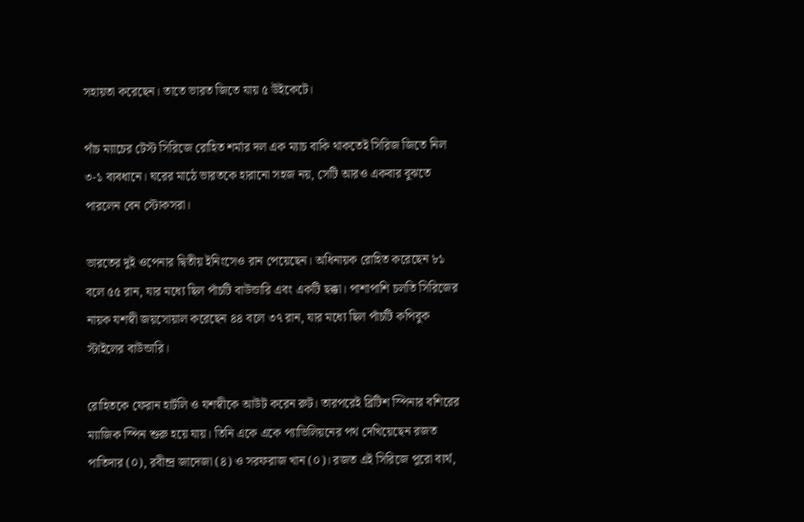সহায়তা করেছেন। তাতে ভারত জিতে যায় ৫ উইকেটে।

পাঁচ ম্যাচের টেস্ট সিরিজে রোহিত শর্মার দল এক ম্যাচ বাকি থাকতেই সিরিজ জিতে নিল ৩-১ ব্যবধানে। ঘরের মাঠে ভারতকে হারানো সহজ নয়, সেটি আরও একবার বুঝতে পারলেন বেন স্টোকসরা।

ভারতের দুই ওপেনার দ্বিতীয় ইনিংসেও রান পেয়েছেন। অধিনায়ক রোহিত করেছেন ৮১ বলে ৫৫ রান, যার মধ্যে ছিল পাঁচটি বাউন্ডারি এবং একটি ছক্কা। পাশাপাশি চলতি সিরিজের নায়ক যশস্বী জয়সোয়াল করেছেন ৪৪ বলে ৩৭ রান, যার মধ্যে ছিল পাঁচটি কপিবুক স্টাইলের বাউন্ডারি।

রোহিতকে ফেরান হার্টলি ও যশস্বীকে আউট করেন রুট। তারপরেই ব্রিটিশ স্পিনার বশিরের ম্যাজিক স্পিন শুরু হয়ে যায়। তিনি একে একে প্যাভিলিয়নের পথ দেখিয়েছেন রজত পাতিদার (০), রবীন্দ্র জাদেজা (৪) ও সরফরাজ খান (০)। রজত এই সিরিজে পুরো ব্যর্থ,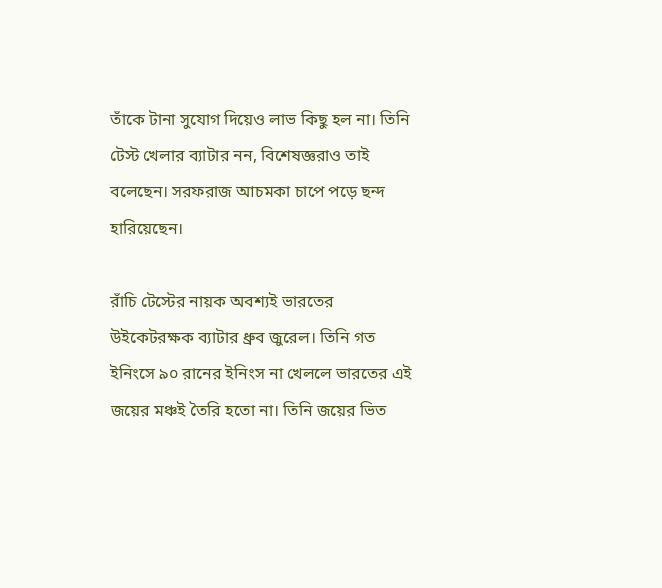তাঁকে টানা সুযোগ দিয়েও লাভ কিছু হল না। তিনি টেস্ট খেলার ব্যাটার নন, বিশেষজ্ঞরাও তাই বলেছেন। সরফরাজ আচমকা চাপে পড়ে ছন্দ হারিয়েছেন।

রাঁচি টেস্টের নায়ক অবশ্যই ভারতের উইকেটরক্ষক ব্যাটার ধ্রুব জুরেল। তিনি গত ইনিংসে ৯০ রানের ইনিংস না খেললে ভারতের এই জয়ের মঞ্চই তৈরি হতো না। তিনি জয়ের ভিত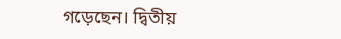গড়েছেন। দ্বিতীয়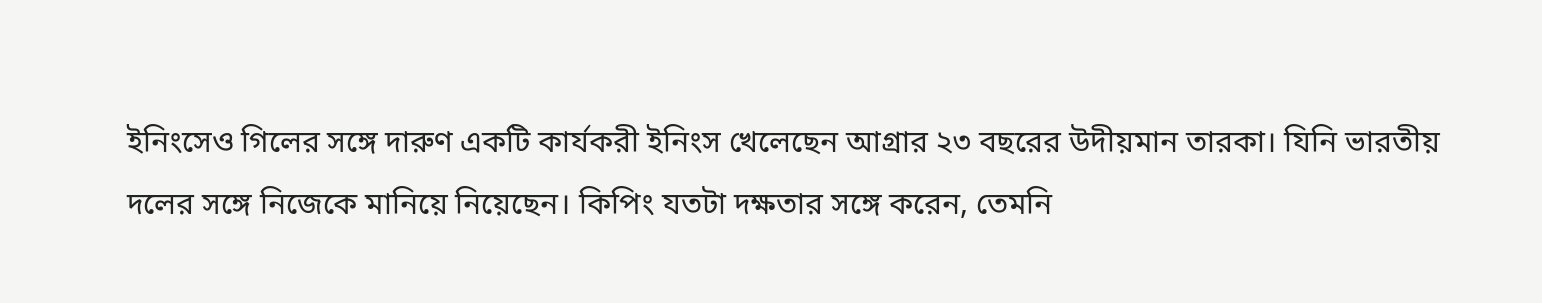ইনিংসেও গিলের সঙ্গে দারুণ একটি কার্যকরী ইনিংস খেলেছেন আগ্রার ২৩ বছরের উদীয়মান তারকা। যিনি ভারতীয় দলের সঙ্গে নিজেকে মানিয়ে নিয়েছেন। কিপিং যতটা দক্ষতার সঙ্গে করেন, তেমনি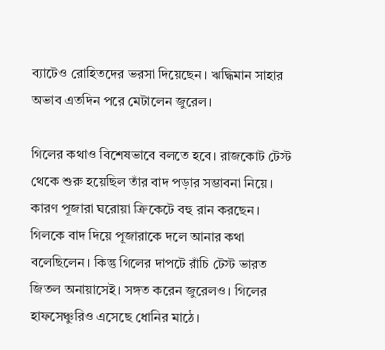ব্যাটেও রোহিতদের ভরসা দিয়েছেন। ঋদ্ধিমান সাহার অভাব এতদিন পরে মেটালেন জুরেল।

গিলের কথাও বিশেষভাবে বলতে হবে। রাজকোট টেস্ট থেকে শুরু হয়েছিল তাঁর বাদ পড়ার সম্ভাবনা নিয়ে। কারণ পূজারা ঘরোয়া ক্রিকেটে বহু রান করছেন। গিলকে বাদ দিয়ে পূজারাকে দলে আনার কথা বলেছিলেন। কিন্তু গিলের দাপটে রাঁচি টেস্ট ভারত জিতল অনায়াসেই। সঙ্গত করেন জুরেলও। গিলের হাফসেঞ্চুরিও এসেছে ধোনির মাঠে।